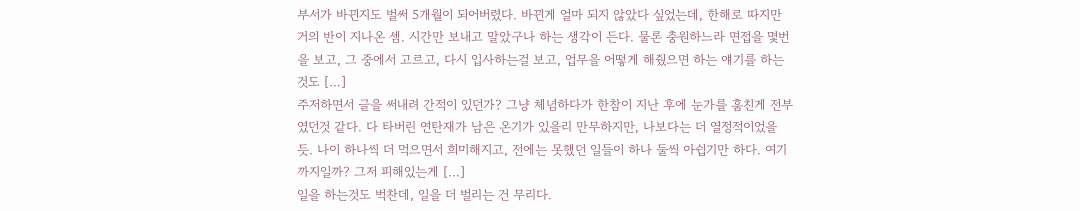부서가 바뀐지도 벌써 5개월이 되어버렸다. 바뀐게 얼마 되지 않았다 싶었는데, 한해로 따지만 거의 반이 지나온 셈. 시간만 보내고 말았구나 하는 생각이 든다. 물론 충원하느라 면접을 몇번을 보고, 그 중에서 고르고, 다시 입사하는걸 보고, 업무을 어떻게 해줬으면 하는 얘기를 하는 것도 […]
주저하면서 글을 써내려 간적이 있던가? 그냥 체념하다가 한참이 지난 후에 눈가를 훔친게 전부였던것 같다. 다 타버린 연탄재가 남은 온기가 있을리 만무하지만, 나보다는 더 열정적이었을 듯. 나이 하나씩 더 먹으면서 희미해지고, 전에는 못했던 일들이 하나 둘씩 아쉽기만 하다. 여기까지일까? 그저 피해있는게 […]
일을 하는것도 벅찬데, 일을 더 벌리는 건 무리다.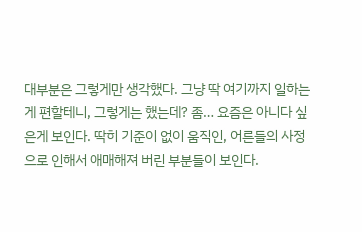대부분은 그렇게만 생각했다. 그냥 딱 여기까지 일하는게 편할테니, 그렇게는 했는데? 좀… 요즘은 아니다 싶은게 보인다. 딱히 기준이 없이 움직인, 어른들의 사정으로 인해서 애매해져 버린 부분들이 보인다.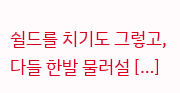쉴드를 치기도 그렇고, 다들 한발 물러설 […]